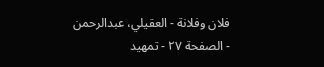فلان وفلانة - العقيلي، عبدالرحمن - الصفحة ٢٧ - تمهيد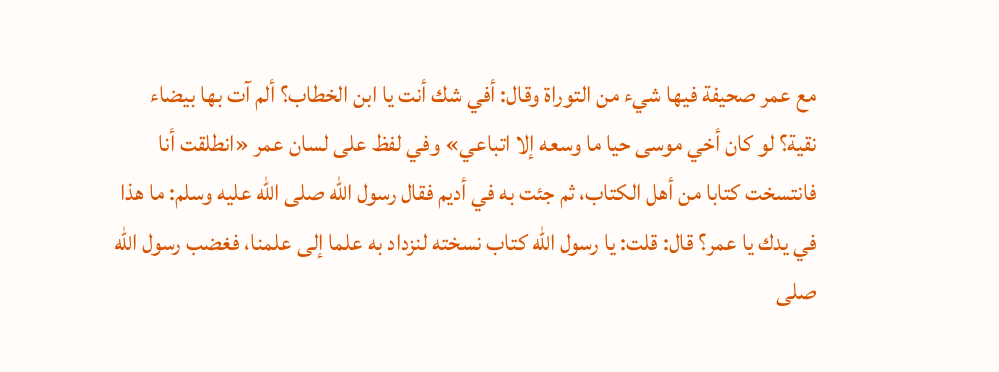مع عمر صحيفة فيها شيء من التوراة وقال: أفي شك أنت يا ابن الخطاب؟ ألم آت بها بيضاء نقية؟ لو كان أخي موسى حيا ما وسعه إلا اتباعي» وفي لفظ على لسان عمر «انطلقت أنا فانتسخت كتابا من أهل الكتاب، ثم جئت به في أديم فقال رسول الله صلى الله عليه وسلم: ما هذا في يدك يا عمر؟ قال: قلت: يا رسول الله كتاب نسخته لنزداد به علما إلى علمنا، فغضب رسول الله صلى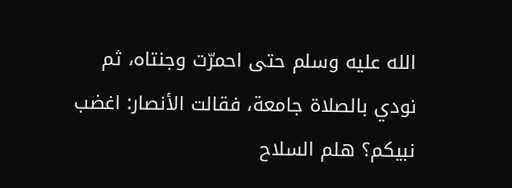الله عليه وسلم حتى احمرّت وجنتاه، ثم نودي بالصلاة جامعة، فقالت الأنصار: اغضب نبيكم؟ هلم السلاح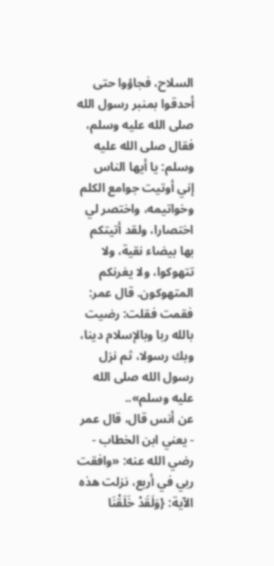السلاح، فجاؤوا حتى أحدقوا بمنبر رسول الله صلى الله عليه وسلم، فقال صلى الله عليه وسلم: يا أيها الناس إني أوتيت جوامع الكلم وخواتيمه، واختصر لي اختصارا، ولقد أتيتكم بها بيضاء نقية، ولا تتهوكوا، ولا يغرنكم المتهوكون. قال عمر: فقمت فقلت: رضيت بالله ربا وبالإسلام دينا، وبك رسولا، ثم نزل رسول الله صلى الله عليه وسلم»..
عن أنس قال، قال عمر - يعني ابن الخطاب - رضي الله عنه: «وافقت ربي في أربع، نزلت هذه الآية: {وَلَقَدْ خَلَقْنَا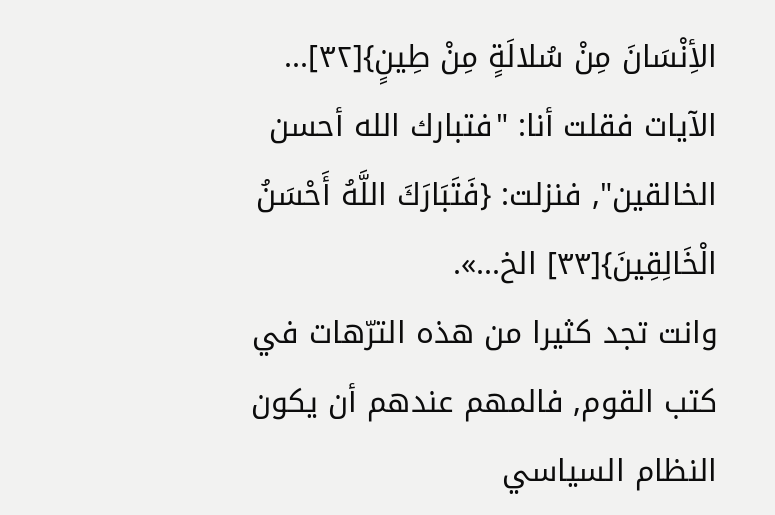الأِنْسَانَ مِنْ سُلالَةٍ مِنْ طِينٍ}[٣٢]... الآيات فقلت أنا: "فتبارك الله أحسن الخالقين", فنزلت: {فَتَبَارَكَ اللَّهُ أَحْسَنُ الْخَالِقِينَ}[٣٣] الخ...».
وانت تجد كثيرا من هذه الترّهات في كتب القوم, فالمهم عندهم أن يكون النظام السياسي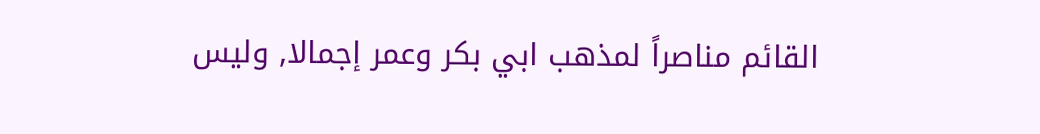القائم مناصراً لمذهب ابي بكر وعمر إجمالا, وليس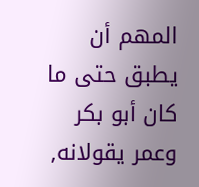المهم أن يطبق حتى ما كان أبو بكر وعمر يقولانه,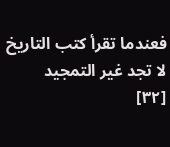فعندما تقرأ كتب التاريخ لا تجد غير التمجيد
[٣٢]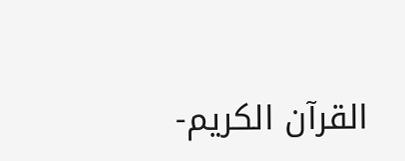القرآن الكريم-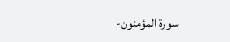سورة المؤمنون-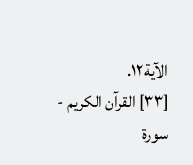الآية١٢.
[٣٣] القرآن الكريم - سورة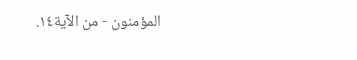المؤمنون - من الآية١٤.